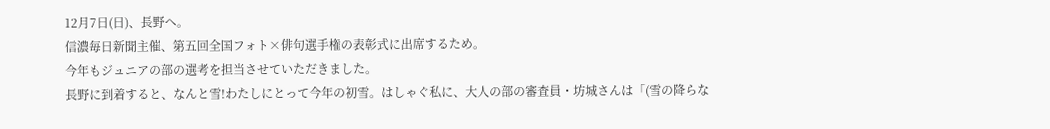12月7日(日)、長野へ。
信濃毎日新聞主催、第五回全国フォト×俳句選手権の表彰式に出席するため。
今年もジュニアの部の選考を担当させていただきました。
長野に到着すると、なんと雪!わたしにとって今年の初雪。はしゃぐ私に、大人の部の審査員・坊城さんは「(雪の降らな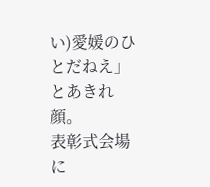い)愛媛のひとだねえ」とあきれ顔。
表彰式会場に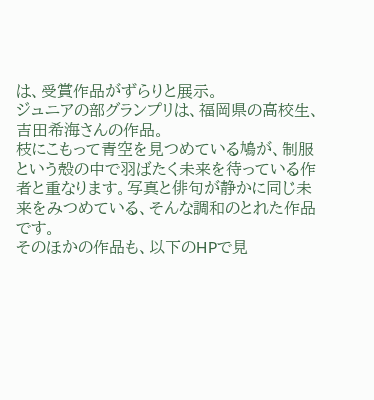は、受賞作品がずらりと展示。
ジュニアの部グランプリは、福岡県の高校生、吉田希海さんの作品。
枝にこもって青空を見つめている鳩が、制服という殻の中で羽ばたく未来を待っている作者と重なります。写真と俳句が静かに同じ未来をみつめている、そんな調和のとれた作品です。
そのほかの作品も、以下のHPで見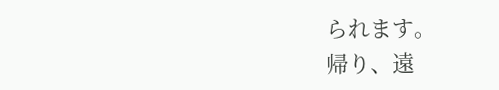られます。
帰り、遠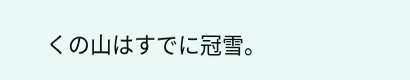くの山はすでに冠雪。